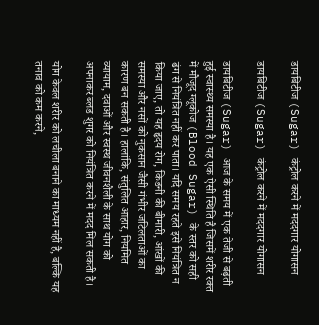डायबिटीज (Sugar) कंट्रोल करने में मददगार योगासन

डायबिटीज (Sugar) कंट्रोल करने में मददगार योगासन

डायबिटीज (Sugar) आज के समय में एक तेजी से बढ़ती हुई स्वास्थ्य समस्या है। यह एक ऐसी स्थिति है जिसमें शरीर रक्त में मौजूद ग्लूकोज (Blood Sugar) के स्तर को सही ढंग से नियंत्रित नहीं कर पाता। यदि समय रहते इसे नियंत्रित न किया जाए, तो यह हृदय रोग, किडनी की बीमारी, आंखों की समस्या और नसों को नुकसान जैसी गंभीर जटिलताओं का कारण बन सकती है। हालांकि, संतुलित आहार, नियमित व्यायाम, दवाओं और स्वस्थ जीवनशैली के साथ योग को अपनाकर ब्लड शुगर को नियंत्रित करने में मदद मिल सकती है।

योग केवल शरीर को लचीला बनाने का माध्यम नहीं है, बल्कि यह तनाव को कम करने,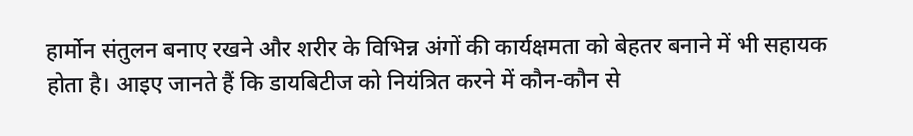हार्मोन संतुलन बनाए रखने और शरीर के विभिन्न अंगों की कार्यक्षमता को बेहतर बनाने में भी सहायक होता है। आइए जानते हैं कि डायबिटीज को नियंत्रित करने में कौन-कौन से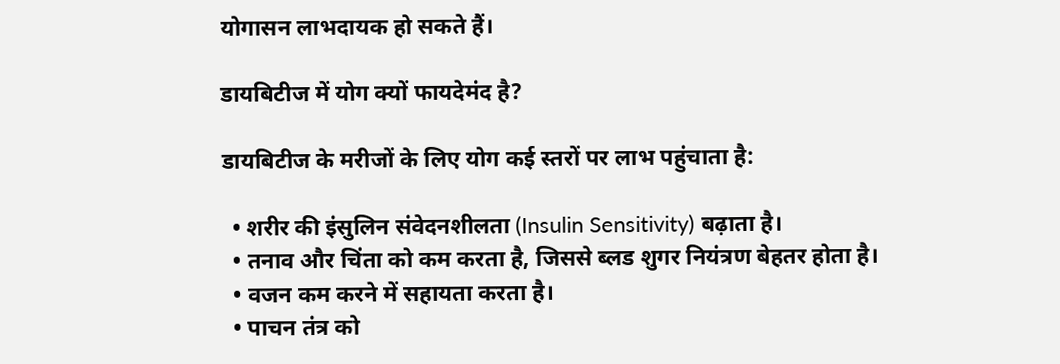योगासन लाभदायक हो सकते हैं।

डायबिटीज में योग क्यों फायदेमंद है?

डायबिटीज के मरीजों के लिए योग कई स्तरों पर लाभ पहुंचाता है:

  • शरीर की इंसुलिन संवेदनशीलता (Insulin Sensitivity) बढ़ाता है।
  • तनाव और चिंता को कम करता है, जिससे ब्लड शुगर नियंत्रण बेहतर होता है।
  • वजन कम करने में सहायता करता है।
  • पाचन तंत्र को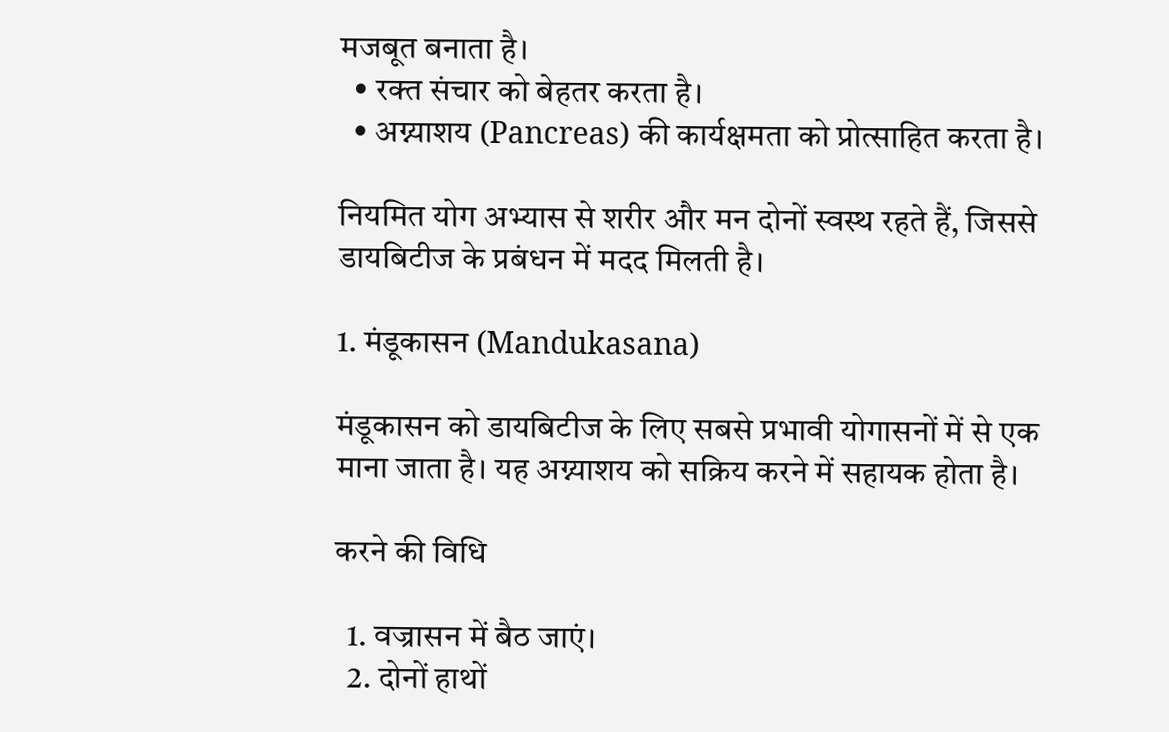मजबूत बनाता है।
  • रक्त संचार को बेहतर करता है।
  • अग्न्याशय (Pancreas) की कार्यक्षमता को प्रोत्साहित करता है।

नियमित योग अभ्यास से शरीर और मन दोनों स्वस्थ रहते हैं, जिससे डायबिटीज के प्रबंधन में मदद मिलती है।

1. मंडूकासन (Mandukasana)

मंडूकासन को डायबिटीज के लिए सबसे प्रभावी योगासनों में से एक माना जाता है। यह अग्न्याशय को सक्रिय करने में सहायक होता है।

करने की विधि

  1. वज्रासन में बैठ जाएं।
  2. दोनों हाथों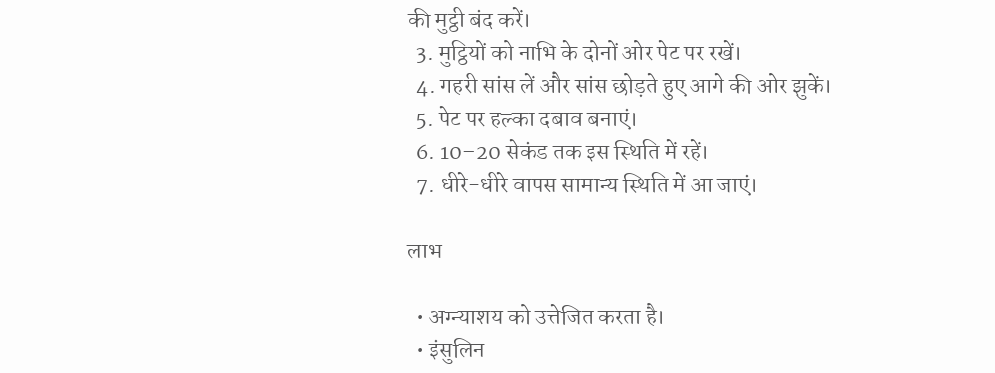की मुट्ठी बंद करें।
  3. मुट्ठियों को नाभि के दोनों ओर पेट पर रखें।
  4. गहरी सांस लें और सांस छोड़ते हुए आगे की ओर झुकें।
  5. पेट पर हल्का दबाव बनाएं।
  6. 10–20 सेकंड तक इस स्थिति में रहें।
  7. धीरे-धीरे वापस सामान्य स्थिति में आ जाएं।

लाभ

  • अग्न्याशय को उत्तेजित करता है।
  • इंसुलिन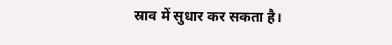स्राव में सुधार कर सकता है।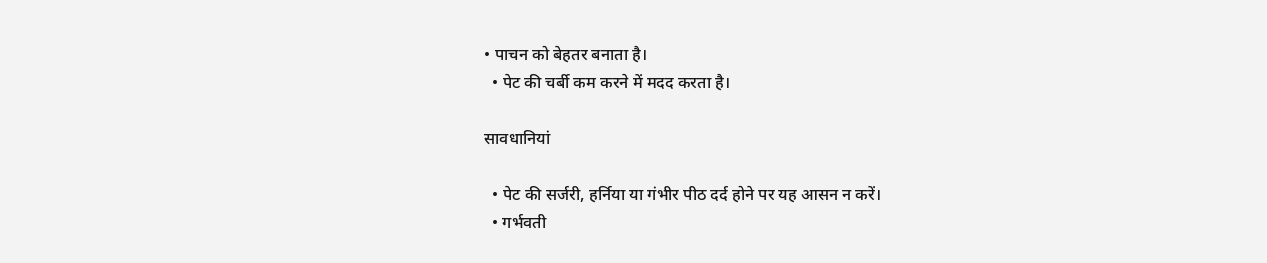• पाचन को बेहतर बनाता है।
  • पेट की चर्बी कम करने में मदद करता है।

सावधानियां

  • पेट की सर्जरी, हर्निया या गंभीर पीठ दर्द होने पर यह आसन न करें।
  • गर्भवती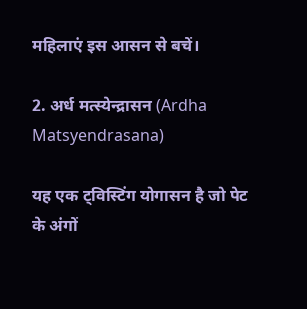महिलाएं इस आसन से बचें।

2. अर्ध मत्स्येन्द्रासन (Ardha Matsyendrasana)

यह एक ट्विस्टिंग योगासन है जो पेट के अंगों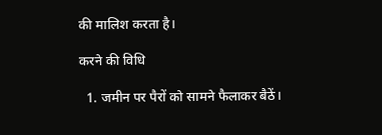की मालिश करता है।

करने की विधि

  1. जमीन पर पैरों को सामने फैलाकर बैठें।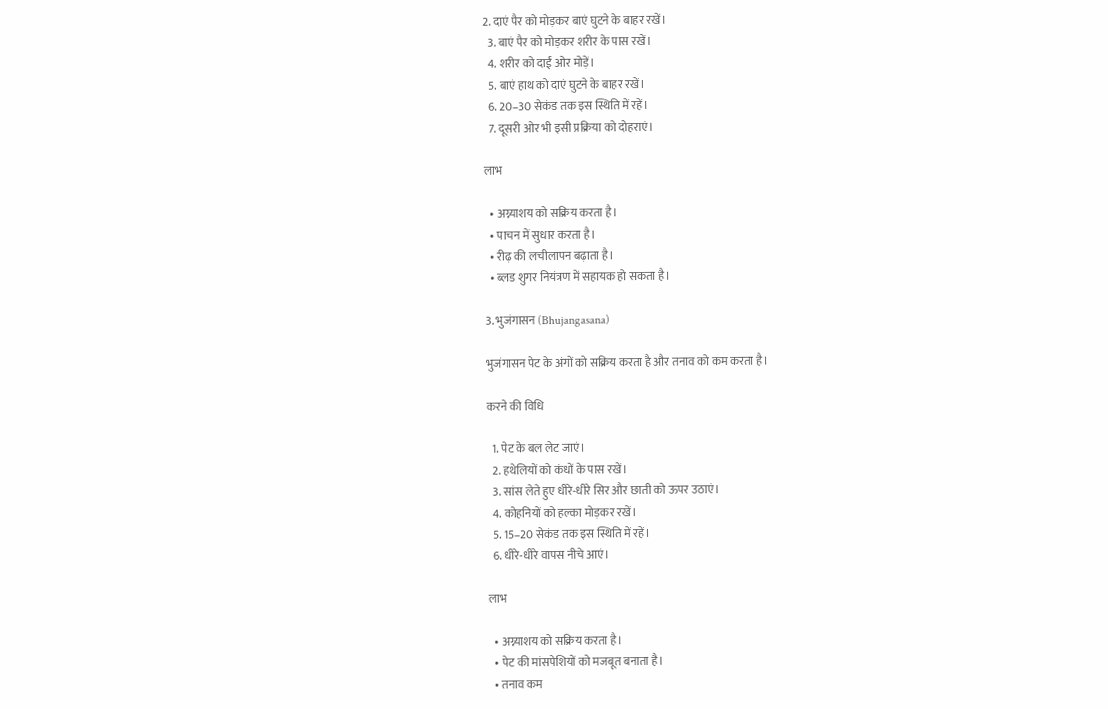2. दाएं पैर को मोड़कर बाएं घुटने के बाहर रखें।
  3. बाएं पैर को मोड़कर शरीर के पास रखें।
  4. शरीर को दाईं ओर मोड़ें।
  5. बाएं हाथ को दाएं घुटने के बाहर रखें।
  6. 20–30 सेकंड तक इस स्थिति में रहें।
  7. दूसरी ओर भी इसी प्रक्रिया को दोहराएं।

लाभ

  • अग्न्याशय को सक्रिय करता है।
  • पाचन में सुधार करता है।
  • रीढ़ की लचीलापन बढ़ाता है।
  • ब्लड शुगर नियंत्रण में सहायक हो सकता है।

3. भुजंगासन (Bhujangasana)

भुजंगासन पेट के अंगों को सक्रिय करता है और तनाव को कम करता है।

करने की विधि

  1. पेट के बल लेट जाएं।
  2. हथेलियों को कंधों के पास रखें।
  3. सांस लेते हुए धीरे-धीरे सिर और छाती को ऊपर उठाएं।
  4. कोहनियों को हल्का मोड़कर रखें।
  5. 15–20 सेकंड तक इस स्थिति में रहें।
  6. धीरे-धीरे वापस नीचे आएं।

लाभ

  • अग्न्याशय को सक्रिय करता है।
  • पेट की मांसपेशियों को मजबूत बनाता है।
  • तनाव कम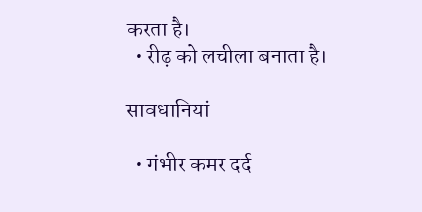करता है।
  • रीढ़ को लचीला बनाता है।

सावधानियां

  • गंभीर कमर दर्द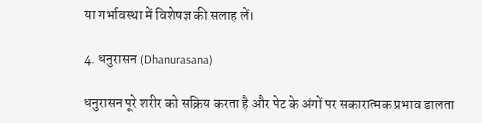या गर्भावस्था में विशेषज्ञ की सलाह लें।

4. धनुरासन (Dhanurasana)

धनुरासन पूरे शरीर को सक्रिय करता है और पेट के अंगों पर सकारात्मक प्रभाव डालता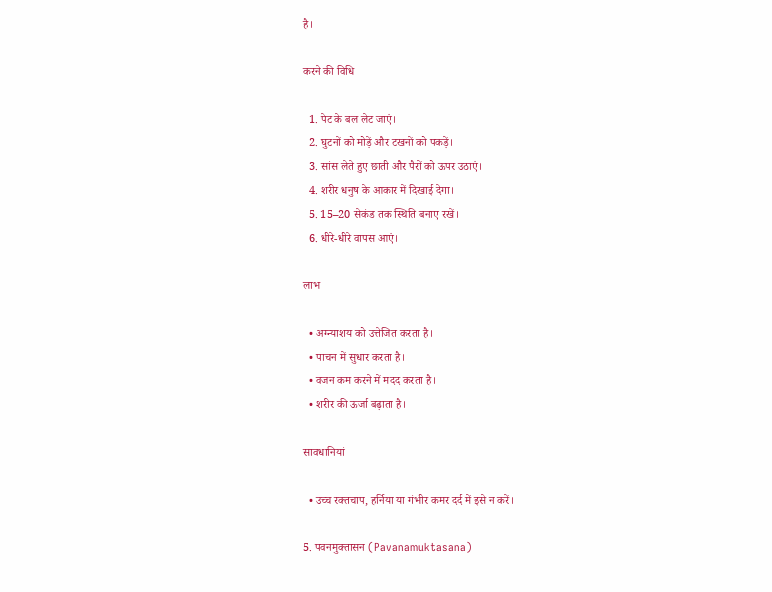है।

करने की विधि

  1. पेट के बल लेट जाएं।
  2. घुटनों को मोड़ें और टखनों को पकड़ें।
  3. सांस लेते हुए छाती और पैरों को ऊपर उठाएं।
  4. शरीर धनुष के आकार में दिखाई देगा।
  5. 15–20 सेकंड तक स्थिति बनाए रखें।
  6. धीरे-धीरे वापस आएं।

लाभ

  • अग्न्याशय को उत्तेजित करता है।
  • पाचन में सुधार करता है।
  • वजन कम करने में मदद करता है।
  • शरीर की ऊर्जा बढ़ाता है।

सावधानियां

  • उच्च रक्तचाप, हर्निया या गंभीर कमर दर्द में इसे न करें।

5. पवनमुक्तासन (Pavanamuktasana)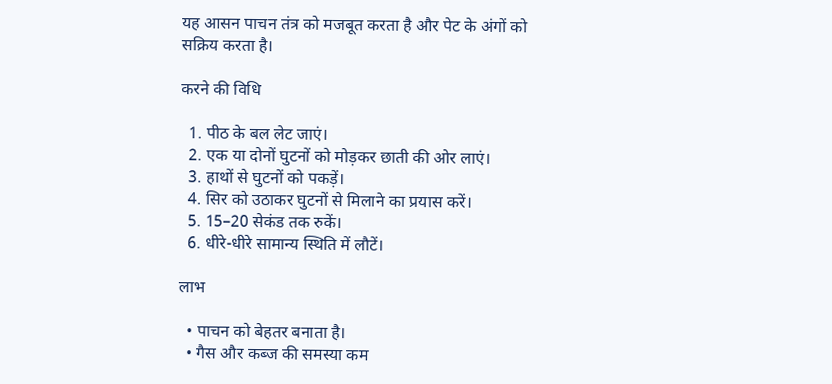यह आसन पाचन तंत्र को मजबूत करता है और पेट के अंगों को सक्रिय करता है।

करने की विधि

  1. पीठ के बल लेट जाएं।
  2. एक या दोनों घुटनों को मोड़कर छाती की ओर लाएं।
  3. हाथों से घुटनों को पकड़ें।
  4. सिर को उठाकर घुटनों से मिलाने का प्रयास करें।
  5. 15–20 सेकंड तक रुकें।
  6. धीरे-धीरे सामान्य स्थिति में लौटें।

लाभ

  • पाचन को बेहतर बनाता है।
  • गैस और कब्ज की समस्या कम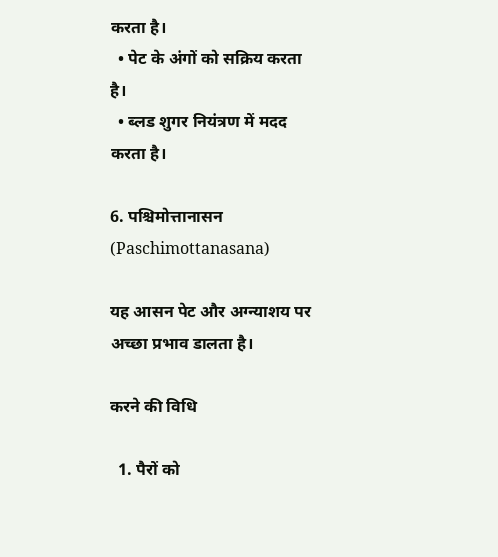करता है।
  • पेट के अंगों को सक्रिय करता है।
  • ब्लड शुगर नियंत्रण में मदद करता है।

6. पश्चिमोत्तानासन (Paschimottanasana)

यह आसन पेट और अग्न्याशय पर अच्छा प्रभाव डालता है।

करने की विधि

  1. पैरों को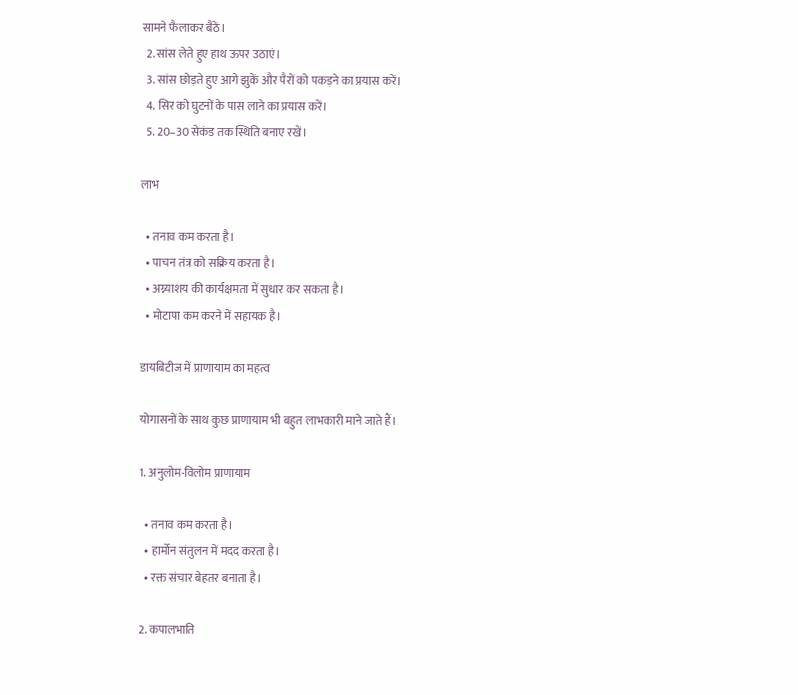सामने फैलाकर बैठें।
  2. सांस लेते हुए हाथ ऊपर उठाएं।
  3. सांस छोड़ते हुए आगे झुकें और पैरों को पकड़ने का प्रयास करें।
  4. सिर को घुटनों के पास लाने का प्रयास करें।
  5. 20–30 सेकंड तक स्थिति बनाए रखें।

लाभ

  • तनाव कम करता है।
  • पाचन तंत्र को सक्रिय करता है।
  • अग्न्याशय की कार्यक्षमता में सुधार कर सकता है।
  • मोटापा कम करने में सहायक है।

डायबिटीज में प्राणायाम का महत्व

योगासनों के साथ कुछ प्राणायाम भी बहुत लाभकारी माने जाते हैं।

1. अनुलोम-विलोम प्राणायाम

  • तनाव कम करता है।
  • हार्मोन संतुलन में मदद करता है।
  • रक्त संचार बेहतर बनाता है।

2. कपालभाति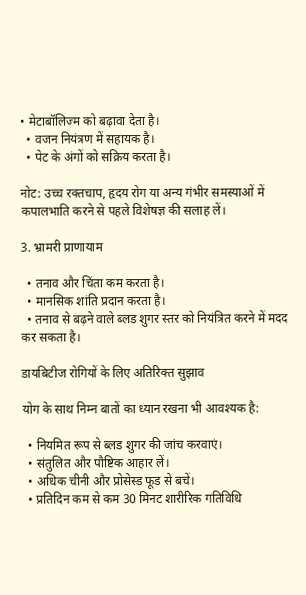• मेटाबॉलिज्म को बढ़ावा देता है।
  • वजन नियंत्रण में सहायक है।
  • पेट के अंगों को सक्रिय करता है।

नोट: उच्च रक्तचाप, हृदय रोग या अन्य गंभीर समस्याओं में कपालभाति करने से पहले विशेषज्ञ की सलाह लें।

3. भ्रामरी प्राणायाम

  • तनाव और चिंता कम करता है।
  • मानसिक शांति प्रदान करता है।
  • तनाव से बढ़ने वाले ब्लड शुगर स्तर को नियंत्रित करने में मदद कर सकता है।

डायबिटीज रोगियों के लिए अतिरिक्त सुझाव

योग के साथ निम्न बातों का ध्यान रखना भी आवश्यक है:

  • नियमित रूप से ब्लड शुगर की जांच करवाएं।
  • संतुलित और पौष्टिक आहार लें।
  • अधिक चीनी और प्रोसेस्ड फूड से बचें।
  • प्रतिदिन कम से कम 30 मिनट शारीरिक गतिविधि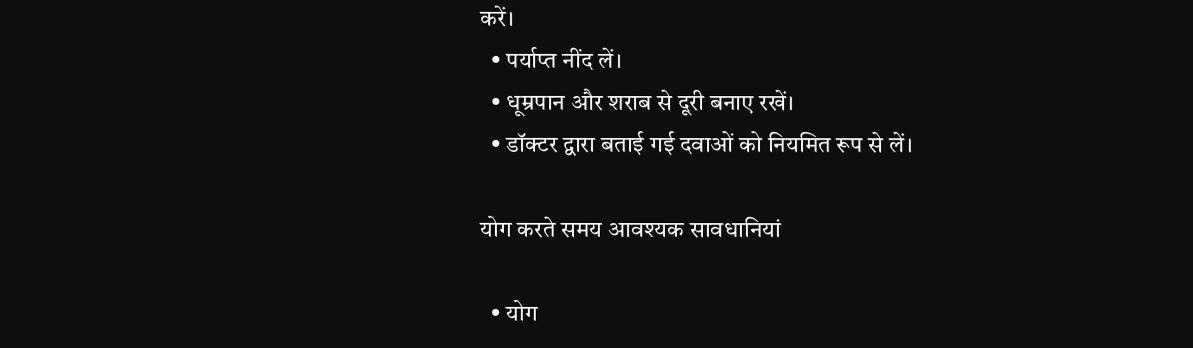करें।
  • पर्याप्त नींद लें।
  • धूम्रपान और शराब से दूरी बनाए रखें।
  • डॉक्टर द्वारा बताई गई दवाओं को नियमित रूप से लें।

योग करते समय आवश्यक सावधानियां

  • योग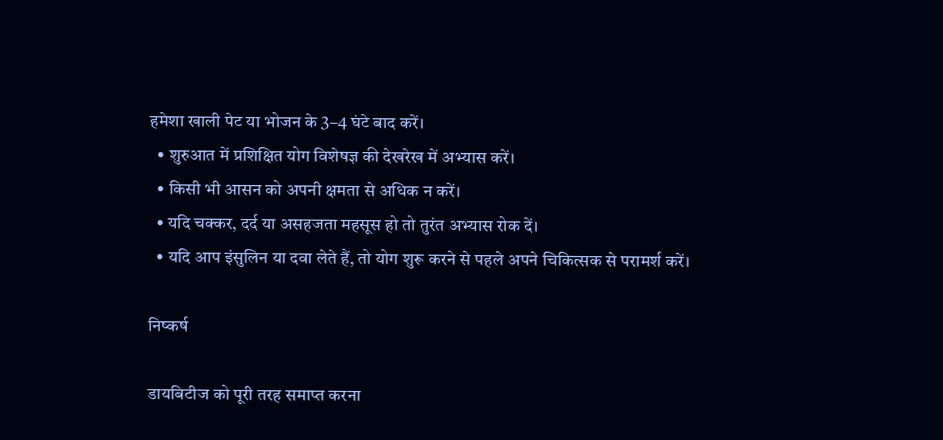हमेशा खाली पेट या भोजन के 3–4 घंटे बाद करें।
  • शुरुआत में प्रशिक्षित योग विशेषज्ञ की देखरेख में अभ्यास करें।
  • किसी भी आसन को अपनी क्षमता से अधिक न करें।
  • यदि चक्कर, दर्द या असहजता महसूस हो तो तुरंत अभ्यास रोक दें।
  • यदि आप इंसुलिन या दवा लेते हैं, तो योग शुरू करने से पहले अपने चिकित्सक से परामर्श करें।

निष्कर्ष

डायबिटीज को पूरी तरह समाप्त करना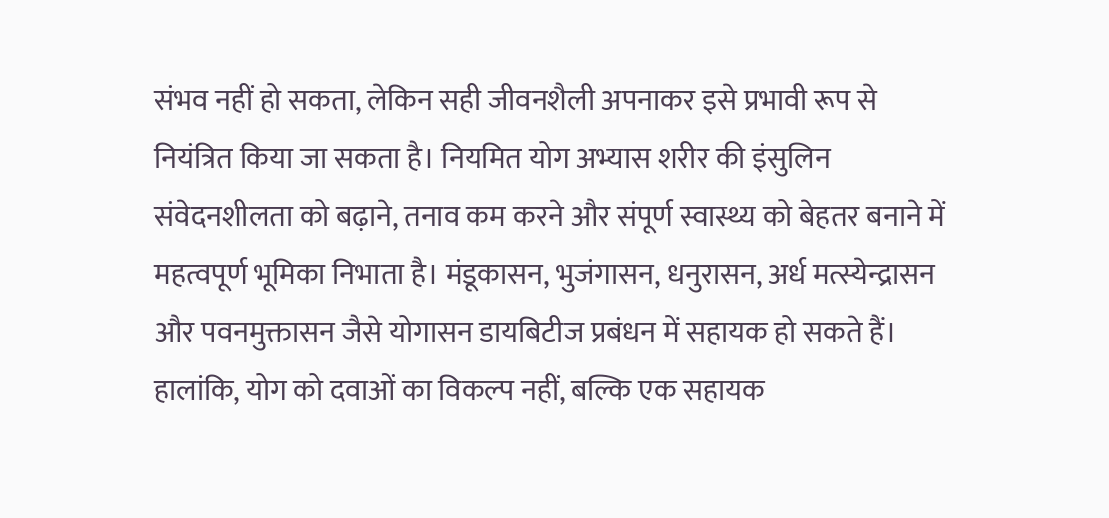संभव नहीं हो सकता, लेकिन सही जीवनशैली अपनाकर इसे प्रभावी रूप से नियंत्रित किया जा सकता है। नियमित योग अभ्यास शरीर की इंसुलिन संवेदनशीलता को बढ़ाने, तनाव कम करने और संपूर्ण स्वास्थ्य को बेहतर बनाने में महत्वपूर्ण भूमिका निभाता है। मंडूकासन, भुजंगासन, धनुरासन, अर्ध मत्स्येन्द्रासन और पवनमुक्तासन जैसे योगासन डायबिटीज प्रबंधन में सहायक हो सकते हैं। हालांकि, योग को दवाओं का विकल्प नहीं, बल्कि एक सहायक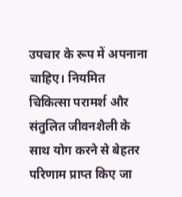उपचार के रूप में अपनाना चाहिए। नियमित चिकित्सा परामर्श और संतुलित जीवनशैली के साथ योग करने से बेहतर परिणाम प्राप्त किए जा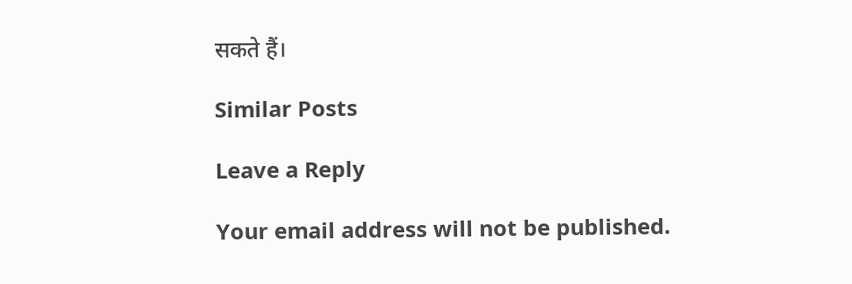सकते हैं।

Similar Posts

Leave a Reply

Your email address will not be published.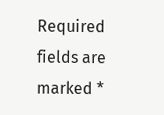Required fields are marked *